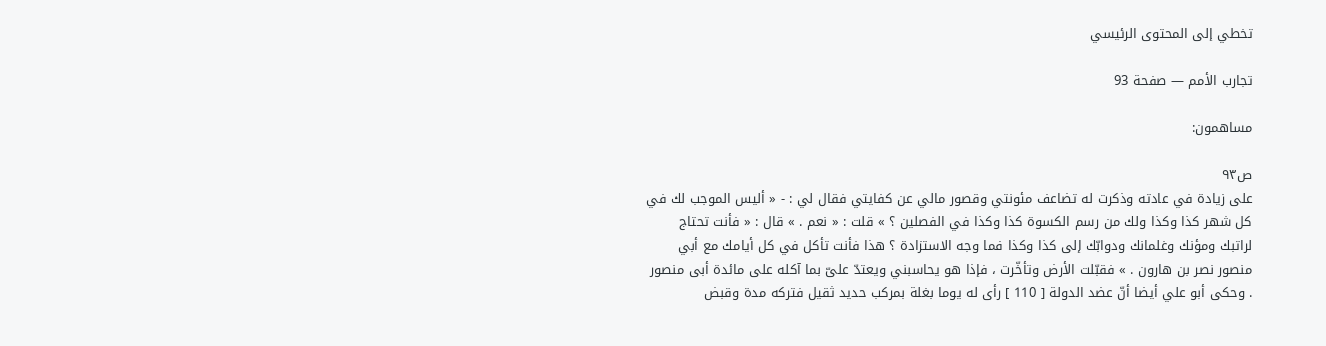تخطي إلى المحتوى الرئيسي

تجارب الأمم — صفحة 93

مساهمون:

ص٩٣
على زيادة في عادته وذكرت له تضاعف مئونتي وقصور مالي عن كفايتي فقال لي : - « أليس الموجب لك في كل شهر كذا وكذا ولك من رسم الكسوة كذا وكذا في الفصلين ؟ » قلت : « نعم . » قال : « فأنت تحتاج لراتبك ومؤنك وغلمانك ودوابّك إلى كذا وكذا فما وجه الاستزادة ؟ هذا فأنت تأكل في كل أيامك مع أبي منصور نصر بن هارون . » فقبّلت الأرض وتأخّرت ، فإذا هو يحاسبني ويعتدّ علىّ بما آكله على مائدة أبى منصور . وحكى أبو علي أيضا أنّ عضد الدولة [ 110 ] رأى له يوما بغلة بمركب حديد ثقيل فتركه مدة وقبض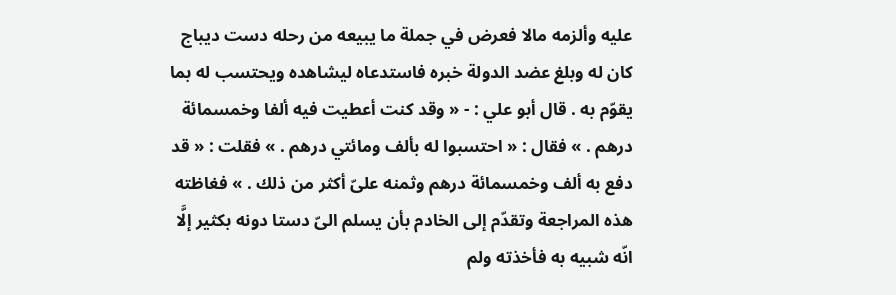عليه وألزمه مالا فعرض في جملة ما يبيعه من رحله دست ديباج كان له وبلغ عضد الدولة خبره فاستدعاه ليشاهده ويحتسب له بما يقوّم به . قال أبو علي : - « وقد كنت أعطيت فيه ألفا وخمسمائة درهم . » فقال : « احتسبوا له بألف ومائتي درهم . » فقلت : « قد دفع به ألف وخمسمائة درهم وثمنه علىّ أكثر من ذلك . » فغاظته هذه المراجعة وتقدّم إلى الخادم بأن يسلم الىّ دستا دونه بكثير إلَّا انّه شبيه به فأخذته ولم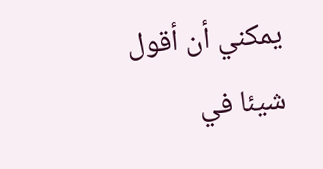يمكني أن أقول شيئا في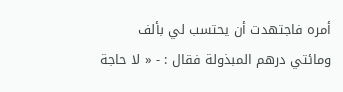أمره فاجتهدت أن يحتسب لي بألف ومائتي درهم المبذولة فقال : - « لا حاجة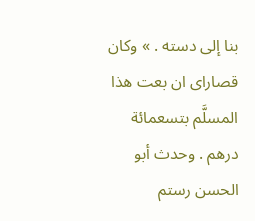بنا إلى دسته . » وكان قصاراى ان بعت هذا المسلَّم بتسعمائة درهم . وحدث أبو الحسن رستم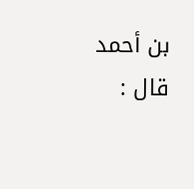بن أحمد قال :